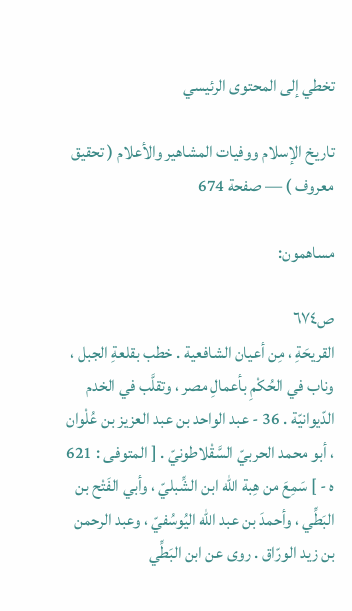تخطي إلى المحتوى الرئيسي

تاريخ الإسلام ووفيات المشاهير والأعلام ( تحقيق معروف ) — صفحة 674

مساهمون:

ص٦٧٤
القريحَةِ ، مِن أعيان الشافعية . خطب بقلعةِ الجبل ، وناب في الحُكْمِ بأعمالِ مصر ، وتقلَّب في الخدم الدّيوانيّة . 36 - عبد الواحد بن عبد العزيز بن عُلْوان ، أبو محمد الحربيّ السَّقْلاطونيّ . [ المتوفى : 621 ه - ] سَمِعَ من هِبة الله ابن الشِّبليّ ، وأبي الفَتْح بن البَطِّي ، وأحمدَ بن عبد الله اليُوسُفيّ ، وعبد الرحمن بن زيد الورّاق . روى عن ابن البَطِّي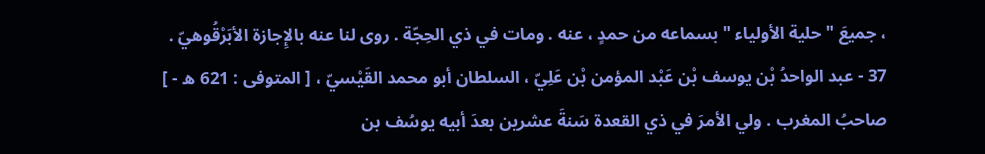، جميعَ " حلية الأولياء " بسماعه من حمدٍ ، عنه . ومات في ذي الحِجّة . روى لنا عنه بالإِجازة الأبَرْقُوهيّ . 37 - عبد الواحدُ بْن يوسف بْن عَبْد المؤمن بْن عَلِيّ ، السلطان أبو محمد القَيْسيّ ، [ المتوفى : 621 ه - ] صاحبُ المغرب . ولي الأمرَ في ذي القعدة سَنةَ عشرين بعدَ أبيه يوسُف بن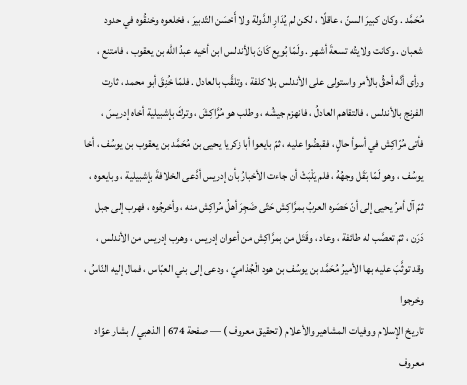مُحَمَّد . وكان كبيرَ السنّ ، عاقلًا ، لكن لم يُدَارِ الدَّولة ولا أَحْسَن التّدبيرَ ، فخلعوه وخنقُوه في حدود شعبان . وكانت ولايتُه تسعةَ أشهر . ولَمّا بُويع كَانَ بالأندلس ابن أخيه عبدُ الله بن يعقوب ، فامتنع ، ورأى أنَّه أحقُّ بالأمر واستولى على الأندلس بلا كلفة ، وتلقَّب بالعادل . فلمّا خُنِقَ أبو محمد ، ثارت الفرنج بالأندلس ، فالتقاهم العادلُ ، فانهزم جيشُه ، وطلب هو مُرَّاكِشَ ، وتركَ بإشبيلية أخاه إدريسَ ، فأتى مُرّاكِش في أسوأ حالٍ ، فقبضُوا عليه ، ثمّ بايعوا أبا زكريا يحيى بن مُحَمَّد بن يعقوب بن يوسُف ، أخا يوسُف ، وهو لَمّا بَقَل وجهُهُ ، فلم يَلْبَثْ أن جاءت الأخبارُ بأن إدريس أدَّعى الخلافةَ بإشبيلية ، وبايعوه ، ثمّ آل أمرُ يحيى إلى أنّ حَصَره العربُ بمرَّاكِش حَتّى ضَجِرَ أهلُ مُراكِش منه ، وأخرجُوه ، فهرب إلى جبل دَرَن ، ثمّ تعصَّب له طائفة ، وعاد ، وقَتَل من بمرَّاكِش من أعوان إدريس ، وهرب إدريس من الأندلس ، وقد توثَّبَ عليه بها الأميرُ مُحَمَّد بن يوسُف بن هود الْجُذاميّ ، ودعى إلى بني العبّاس ، فمال إليه النّاسُ ، وخرجوا
تاريخ الإسلام ووفيات المشاهير والأعلام ( تحقيق معروف ) — صفحة 674 | الذهبي / بشار عوّاد معروف